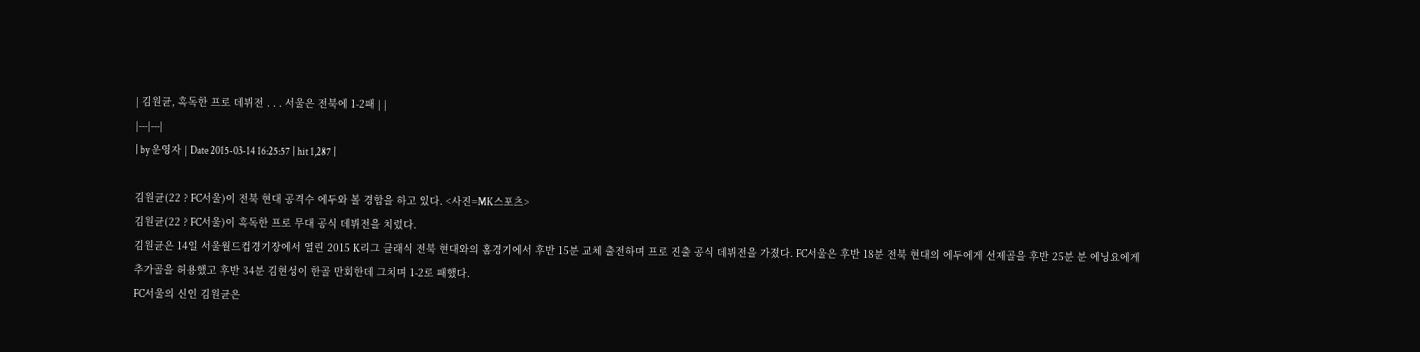| 김원균, 혹독한 프로 데뷔전 . . . 서울은 전북에 1-2패 | |
|---|---|
| by 운영자 | Date 2015-03-14 16:25:57 | hit 1,287 |

김원균(22 ? FC서울)이 전북 현대 공격수 에두와 볼 경합을 하고 있다. <사진=MK스포츠>
김원균(22 ? FC서울)이 혹독한 프로 무대 공식 데뷔전을 치렀다.
김원균은 14일 서울월드컵경기장에서 열린 2015 K리그 클래식 전북 현대와의 홈경기에서 후반 15분 교체 출전하며 프로 진출 공식 데뷔전을 가졌다. FC서울은 후반 18분 전북 현대의 에두에게 선제골을 후반 25분 분 에닝요에게 추가골을 허용했고 후반 34분 김현성이 한골 만회한데 그치며 1-2로 패했다.
FC서울의 신인 김원균은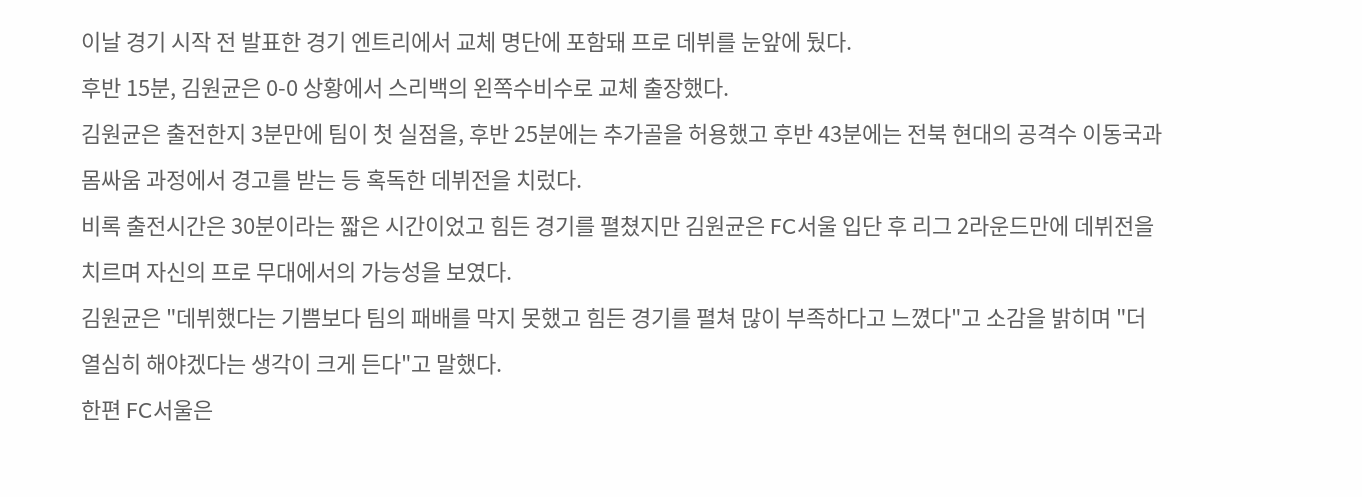이날 경기 시작 전 발표한 경기 엔트리에서 교체 명단에 포함돼 프로 데뷔를 눈앞에 뒀다.
후반 15분, 김원균은 0-0 상황에서 스리백의 왼쪽수비수로 교체 출장했다.
김원균은 출전한지 3분만에 팀이 첫 실점을, 후반 25분에는 추가골을 허용했고 후반 43분에는 전북 현대의 공격수 이동국과 몸싸움 과정에서 경고를 받는 등 혹독한 데뷔전을 치렀다.
비록 출전시간은 30분이라는 짧은 시간이었고 힘든 경기를 펼쳤지만 김원균은 FC서울 입단 후 리그 2라운드만에 데뷔전을 치르며 자신의 프로 무대에서의 가능성을 보였다.
김원균은 "데뷔했다는 기쁨보다 팀의 패배를 막지 못했고 힘든 경기를 펼쳐 많이 부족하다고 느꼈다"고 소감을 밝히며 "더 열심히 해야겠다는 생각이 크게 든다"고 말했다.
한편 FC서울은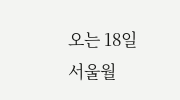오는 18일 서울월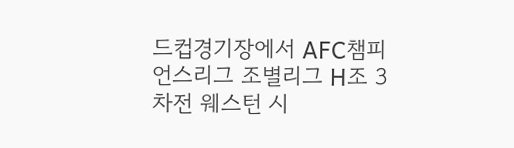드컵경기장에서 AFC챔피언스리그 조별리그 H조 3차전 웨스턴 시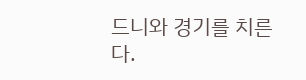드니와 경기를 치른다.